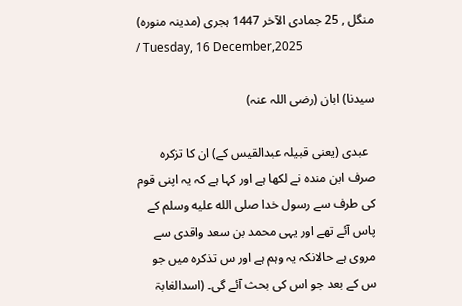منگل , 25 جمادى الآخر 1447 ہجری (مدینہ منورہ)
/ Tuesday, 16 December,2025

سیدنا) ابان (رضی اللہ عنہ)

  عبدی (یعنی قبیلہ عبدالقیس کے) ان کا تزکرہ صرف ابن مندہ نے لکھا ہے اور کہا ہے کہ یہ اپنی قوم کی طرف سے رسول خدا صلى الله عليه وسلم کے پاس آئے تھے اور یہی محمد بن سعد واقدی سے مروی ہے حالانکہ یہ وہم ہے اور س تذکرہ میں جو س کے بعد جو اس کی بحث آئے گی۔ (اسدالغابۃ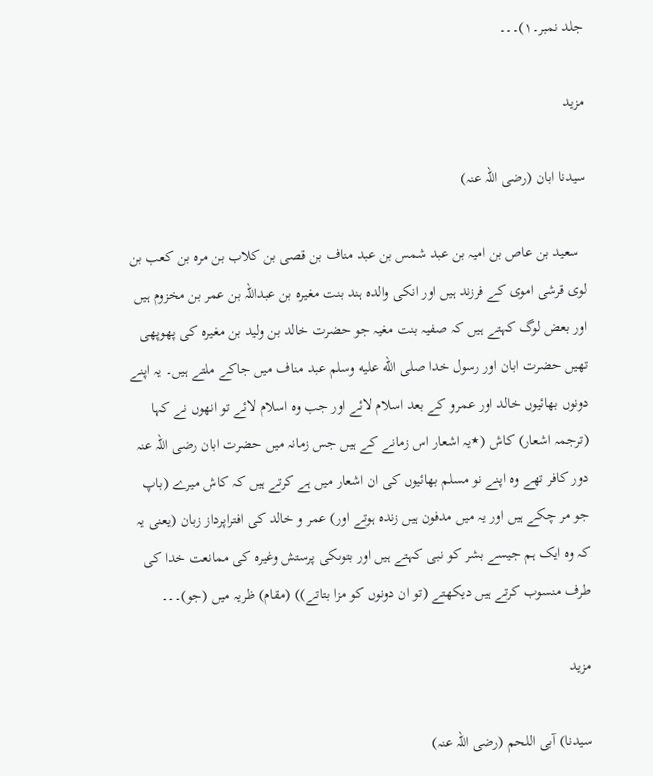جلد نمبر۔۱)۔۔۔

مزید

سیدنا ابان (رضی اللہ عنہ)

  سعید بن عاص بن امیہ بن عبد شمس بن عبد مناف بن قصی بن کلاب بن مرہ بن کعب بن لوی قرشی اموی کے فرزند ہیں اور انکی والدہ ہند بنت مغیرہ بن عبداللہ بن عمر بن مخزوم ہیں اور بعض لوگ کہتے ہیں کہ صفیہ بنت مغیہ جو حضرت خالد بن ولید بن مغیرہ کی پھوپھی تھیں حضرت ابان اور رسول خدا صلى الله عليه وسلم عبد مناف میں جاکے ملتے ہیں۔ یہ اپنے دونوں بھائیوں خالد اور عمرو کے بعد اسلام لائے اور جب وہ اسلام لائے تو انھوں نے کہا (ترجمہ اشعار) کاش (٭یہ اشعار اس زمانے کے ہیں جس زمانہ میں حضرت ابان رضی اللہ عنہ دور کافر تھے وہ اپنے نو مسلم بھائیوں کی ان اشعار میں ہے کرتے ہیں کہ کاش میرے (باپ جو مر چکے ہیں اور یہ میں مدفون ہیں زندہ ہوتے اور) عمر و خالد کی افتراپرداز زبان (یعنی یہ کہ وہ ایک ہم جیسے بشر کو نبی کہتے ہیں اور بتوںکی پرستش وغیرہ کی ممانعت خدا کی طرف منسوب کرتے ہیں دیکھتے (تو ان دونوں کو مزا بتاتے)) (مقام) ظریہ میں (جو)۔۔۔

مزید

سیدنا) آبی اللحم (رضی اللہ عنہ)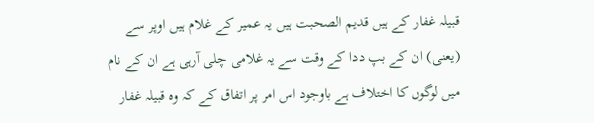قبیلہ غفار کے ہیں قدیم الصحبت ہیں یہ عمیر کے غلام ہیں اوپر سے (یعنی) ان کے بپ ددا کے وقت سے یہ غلامی چلی آرہی ہے ان کے نام میں لوگوں کا اختلاف ہے باوجود اس امر پر اتفاق کے کہ وہ قبیلہ غفار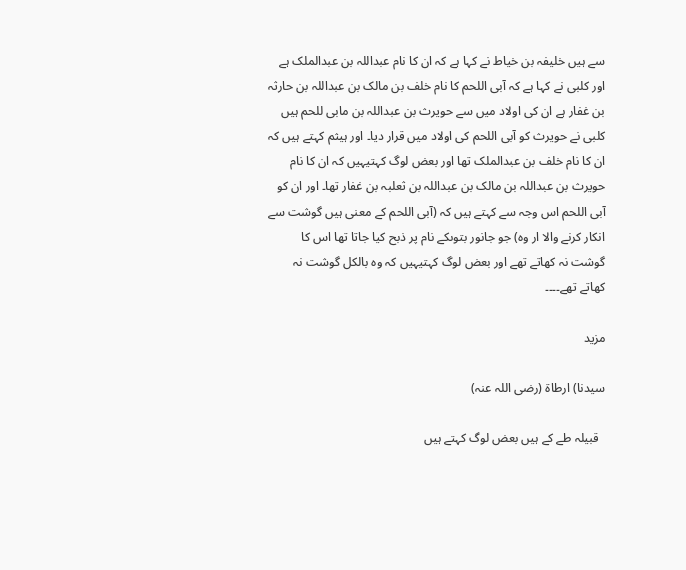سے ہیں خلیفہ بن خیاط نے کہا ہے کہ ان کا نام عبداللہ بن عبدالملک ہے اور کلبی نے کہا ہے کہ آبی اللحم کا نام خلف بن مالک بن عبداللہ بن حارثہ بن غفار ہے ان کی اولاد میں سے حویرث بن عبداللہ بن مابی للحم ہیں کلبی نے حویرث کو آبی اللحم کی اولاد میں قرار دیا۔ اور ہیثم کہتے ہیں کہ ان کا نام خلف بن عبدالملک تھا اور بعض لوگ کہتیہیں کہ ان کا نام حویرث بن عبداللہ بن مالک بن عبداللہ بن ثعلبہ بن غفار تھا۔ اور ان کو آبی اللحم اس وجہ سے کہتے ہیں کہ (آبی اللحم کے معنی ہیں گوشت سے انکار کرنے والا ار وہ) جو جانور بتوںکے نام پر ذبح کیا جاتا تھا اس کا گوشت نہ کھاتے تھے اور بعض لوگ کہتیہیں کہ وہ بالکل گوشت نہ کھاتے تھے۔۔۔۔

مزید

سیدنا) ارطاۃ (رضی اللہ عنہ)

  قبیلہ طے کے ہیں بعض لوگ کہتے ہیں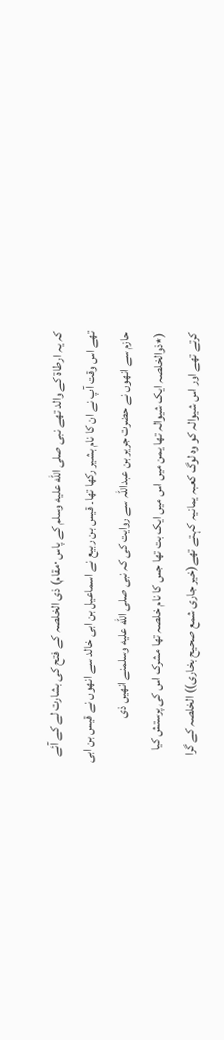کہ یہ ارطاۃ کے والد تھے نبی صلى الله عليه وسلم کے پاس ۰مقام) ذی الخلصہ کے فتح کی بشارت لے کے آئے تھے اس وقت آپ نے ان کا نام بشیر رکھا تھا۔ قیس بن ربیع نے اسماعیل بن ابی خالد سے انھوں نے قیس بن ابی حازم سے انھوں نے حضرت جریر بن عبداللہ سے روایت کی کہ نبی صلى الله عليه وسلمنے انھیں ذی (٭ذوالخلصہ ایک شیوالہ تھا یمن میں اس میں ایک بت تھا جس کا نام خلصہ تھا مشرک اس کی پرستش کیا کرتے تھے اور اس شیوالہ کو وہ لوگ کعبہ یمانیہ کہتے تھے(خیر جاری شمع صحیح بخاری)) الخلصہ کے گرا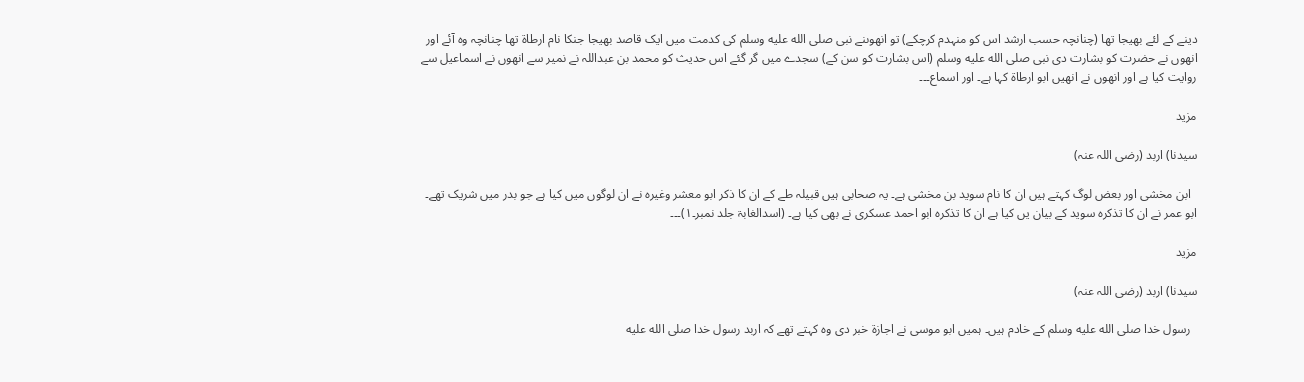دینے کے لئے بھیجا تھا (چنانچہ حسب ارشد اس کو منہدم کرچکے) تو انھوںنے نبی صلى الله عليه وسلم کی کدمت میں ایک قاصد بھیجا جنکا نام ارطاۃ تھا چنانچہ وہ آئے اور انھوں نے حضرت کو بشارت دی نبی صلى الله عليه وسلم (اس بشارت کو سن کے) سجدے میں گر گئے اس حدیث کو محمد بن عبداللہ نے نمیر سے انھوں نے اسماعیل سے روایت کیا ہے اور انھوں نے انھیں ابو ارطاۃ کہا ہے۔ اور اسماع۔۔۔

مزید

سیدنا) اربد (رضی اللہ عنہ)

  ابن مخشی اور بعض لوگ کہتے ہیں ان کا نام سوید بن مخشی ہے۔ یہ صحابی ہیں قبیلہ طے کے ان کا ذکر ابو معشر وغیرہ نے ان لوگوں میں کیا ہے جو بدر میں شریک تھے۔ ابو عمر نے ان کا تذکرہ سوید کے بیان یں کیا ہے ان کا تذکرہ ابو احمد عسکری نے بھی کیا ہے۔ (اسدالغابۃ جلد نمبر۔۱)۔۔۔

مزید

سیدنا) اربد (رضی اللہ عنہ)

  رسول خدا صلى الله عليه وسلم کے خادم ہیں۔ ہمیں ابو موسی نے اجازۃ خبر دی وہ کہتے تھے کہ اربد رسول خدا صلى الله عليه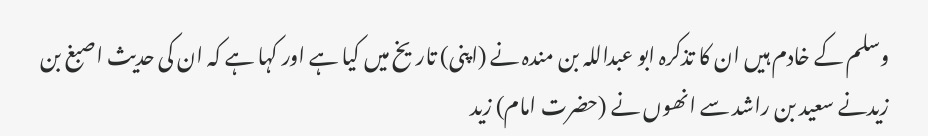وسلم کے خادم ہیں ان کا تذکرہ ابو عبداللہ بن مندہ نے (اپنی) تاریخ میں کیا ہے اور کہا ہے کہ ان کی حدیث اصبغ بن زیدنے سعید بن راشد سے انھوں نے (حضرت امام) زید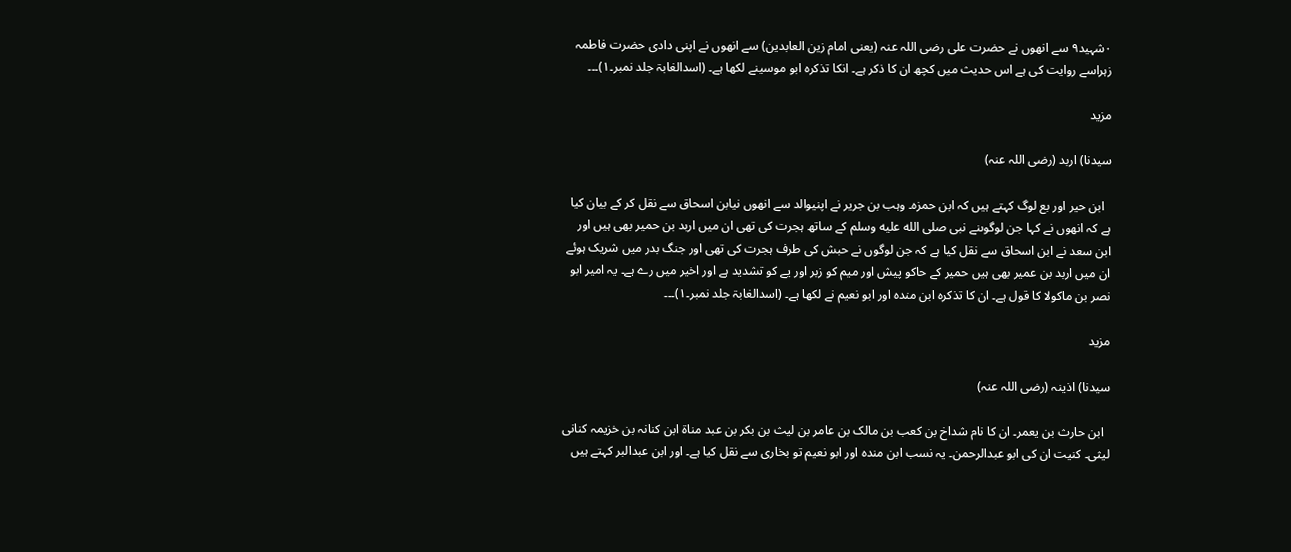۰شہید۹ سے انھوں نے حضرت علی رضی اللہ عنہ (یعنی امام زین العابدین) سے انھوں نے اپنی دادی حضرت فاطمہ زہراسے روایت کی ہے اس حدیث میں کچھ ان کا ذکر ہے۔ انکا تذکرہ ابو موسینے لکھا ہے۔ (اسدالغابۃ جلد نمبر۔۱)۔۔۔

مزید

سیدنا) اربد (رضی اللہ عنہ)

  ابن حیر اور بع لوگ کہتے ہیں کہ ابن حمزہ۔ وہب بن جریر نے اپنیوالد سے انھوں نیابن اسحاق سے نقل کر کے بیان کیا ہے کہ انھوں نے کہا جن لوگوںنے نبی صلى الله عليه وسلم کے ساتھ ہجرت کی تھی ان میں اربد بن حمیر بھی ہیں اور ابن سعد نے ابن اسحاق سے نقل کیا ہے کہ جن لوگوں نے حبش کی طرف ہجرت کی تھی اور جنگ بدر میں شریک ہوئے ان میں اربد بن عمیر بھی ہیں حمیر کے حاکو پیش اور میم کو زبر اور یے کو تشدید ہے اور اخیر میں رے ہے۔ یہ امیر ابو نصر بن ماکولا کا قول ہے۔ ان کا تذکرہ ابن مندہ اور ابو نعیم نے لکھا ہے۔ (اسدالغابۃ جلد نمبر۔۱)۔۔۔

مزید

سیدنا) اذینہ (رضی اللہ عنہ)

  ابن حارث بن یعمر۔ ان کا نام شداخ بن کعب بن مالک بن عامر بن لیث بن بکر بن عبد مناۃ ابن کنانہ بن خزیمہ کنانی لیثی۔ کنیت ان کی ابو عبدالرحمن۔ یہ نسب ابن مندہ اور ابو نعیم تو بخاری سے نقل کیا ہے۔ اور ابن عبدالبر کہتے ہیں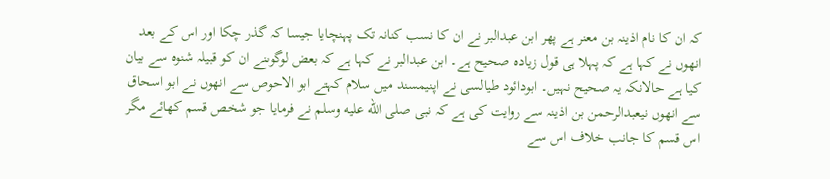کہ ان کا نام اذینہ بن معنر ہے پھر ابن عبدالبر نے ان کا نسب کنانہ تک پہنچایا جیسا کہ گذر چکا اور اس کے بعد انھوں نے کہا ہے کہ پہلا ہی قول زیادہ صحیح ہے۔ ابن عبدالبر نے کہا ہے کہ بعض لوگوںنے ان کو قبیلہ شنوہ سے بیان کیا ہے حالانکہ یہ صحیح نہیں۔ ابودائود طیالسی نے اپنیمسند میں سلام کہتے ابو الاحوص سے انھوں نے ابو اسحاق سے انھوں نیعبدالرحمن بن اذینہ سے روایت کی ہے کہ نبی صلى الله عليه وسلم نے فرمایا جو شخص قسم کھائے مگر اس قسم کا جانب خلاف اس سے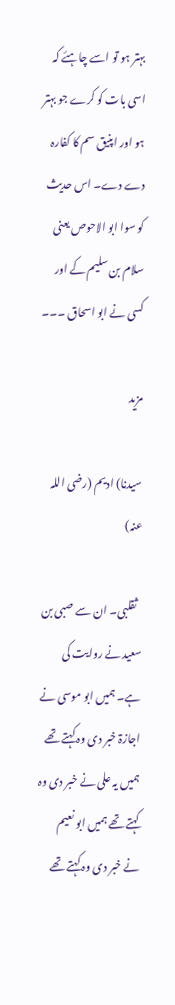بہتر ہو تو اسے چاہئے کہ اسی بات کو کرے جو بہتر ہو اور اپنیق سم کا کفارہ دے دے۔ اس حدیث کو سوا ابو الاحوص یعنی سلام بن سلیم کے اور کسی نے ابو اسحاق ۔۔۔

مزید

سیدنا) ادیم (رضی اللہ عنہ)

  ثقلبی۔ ان سے صبی بن سعید نے روایت کی ہے۔ ہمیں ابو موسی نے اجازۃ خبر دی وہ کہتے تھے ہمیں یہ علی نے خبر دی وہ کہتے تھے ہمیں ابو نعیم نے خبر دی وہ کہتے تھے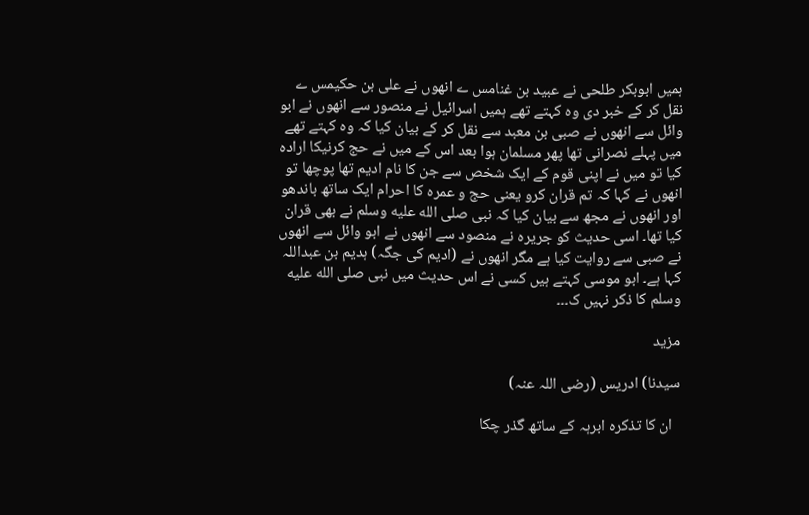ہمیں ابوبکر طلحی نے عبید بن غنامس ے انھوں نے علی بن حکیمس ے نقل کر کے خبر دی وہ کہتے تھے ہمیں اسرائیل نے منصور سے انھوں نے ابو وائل سے انھوں نے صبی بن معبد سے نقل کر کے بیان کیا کہ وہ کہتے تھے میں پہلے نصرانی تھا پھر مسلمان ہوا بعد اس کے میں نے حج کرنیکا ارادہ کیا تو میں نے اپنی قوم کے ایک شخص سے جن کا نام ادیم تھا پوچھا تو انھوں نے کہا کہ تم قران کرو یعنی حج و عمرہ کا احرام ایک ساتھ باندھو اور انھوں نے مجھ سے بیان کیا کہ نبی صلى الله عليه وسلم نے بھی قران کیا تھا۔ اسی حدیث کو جریرہ نے منصود سے انھوں نے ابو وائل سے انھوں نے صبی سے روایت کیا ہے مگر انھوں نے (ادیم کی جگہ) ہدیم بن عبداللہ کہا ہے۔ ابو موسی کہتے ہیں کسی نے اس حدیث میں نبی صلى الله عليه وسلم کا ذکر نہیں ک۔۔۔

مزید

سیدنا) ادریس (رضی اللہ عنہ)

  ان کا تذکرہ ابرہہ کے ساتھ گذر چکا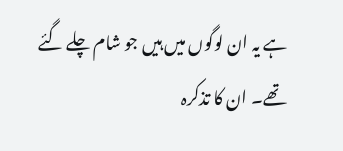ہے یہ ان لوگوں میں ہیں جو شام چلے گئے تھے۔ ان کا تذکرہ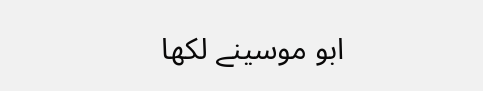ابو موسینے لکھا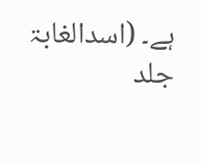ہے۔ (اسدالغابۃ جلد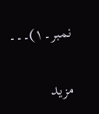نمبر۔۱)۔۔۔

مزید